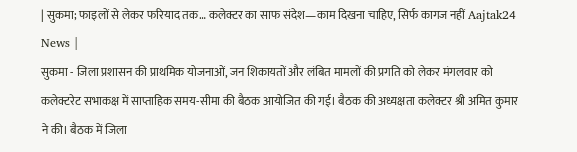| सुकमा; फाइलों से लेकर फरियाद तक… कलेक्टर का साफ संदेश—काम दिखना चाहिए, सिर्फ कागज नहीं Aajtak24 News |
सुकमा - जिला प्रशासन की प्राथमिक योजनाओं, जन शिकायतों और लंबित मामलों की प्रगति को लेकर मंगलवार को कलेक्टरेट सभाकक्ष में साप्ताहिक समय-सीमा की बैठक आयोजित की गई। बैठक की अध्यक्षता कलेक्टर श्री अमित कुमार ने की। बैठक में जिला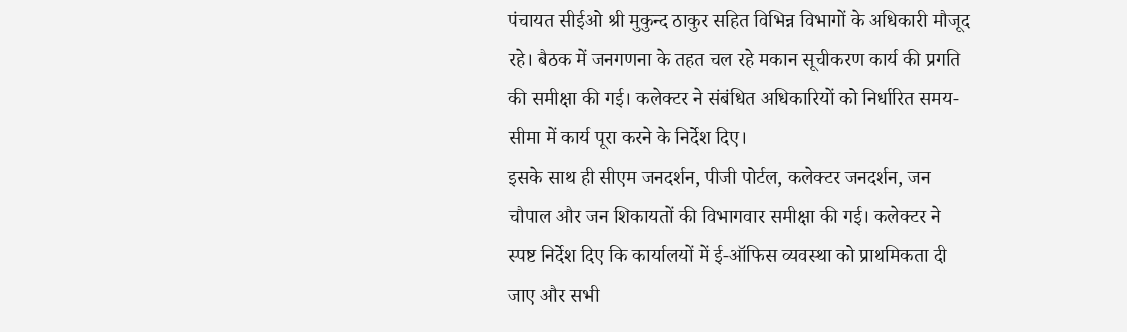पंचायत सीईओ श्री मुकुन्द ठाकुर सहित विभिन्न विभागों के अधिकारी मौजूद रहे। बैठक में जनगणना के तहत चल रहे मकान सूचीकरण कार्य की प्रगति की समीक्षा की गई। कलेक्टर ने संबंधित अधिकारियों को निर्धारित समय-सीमा में कार्य पूरा करने के निर्देश दिए।
इसके साथ ही सीएम जनदर्शन, पीजी पोर्टल, कलेक्टर जनदर्शन, जन चौपाल और जन शिकायतों की विभागवार समीक्षा की गई। कलेक्टर ने स्पष्ट निर्देश दिए कि कार्यालयों में ई-ऑफिस व्यवस्था को प्राथमिकता दी जाए और सभी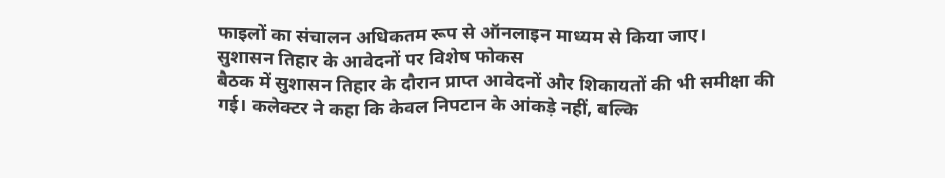फाइलों का संचालन अधिकतम रूप से ऑनलाइन माध्यम से किया जाए।
सुशासन तिहार के आवेदनों पर विशेष फोकस
बैठक में सुशासन तिहार के दौरान प्राप्त आवेदनों और शिकायतों की भी समीक्षा की गई। कलेक्टर ने कहा कि केवल निपटान के आंकड़े नहीं, बल्कि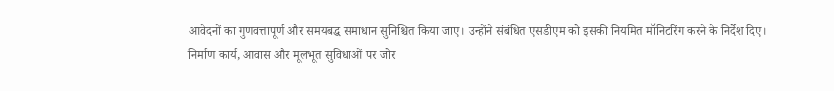आवेदनों का गुणवत्तापूर्ण और समयबद्ध समाधान सुनिश्चित किया जाए। उन्होंने संबंधित एसडीएम को इसकी नियमित मॉनिटरिंग करने के निर्देश दिए।
निर्माण कार्य, आवास और मूलभूत सुविधाओं पर जोर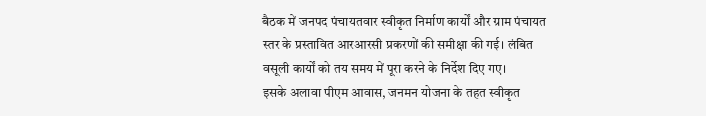बैठक में जनपद पंचायतवार स्वीकृत निर्माण कार्यों और ग्राम पंचायत स्तर के प्रस्तावित आरआरसी प्रकरणों की समीक्षा की गई। लंबित वसूली कार्यों को तय समय में पूरा करने के निर्देश दिए गए।
इसके अलावा पीएम आवास, जनमन योजना के तहत स्वीकृत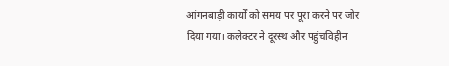आंगनबाड़ी कार्यों को समय पर पूरा करने पर जोर दिया गया। कलेक्टर ने दूरस्थ और पहुंचविहीन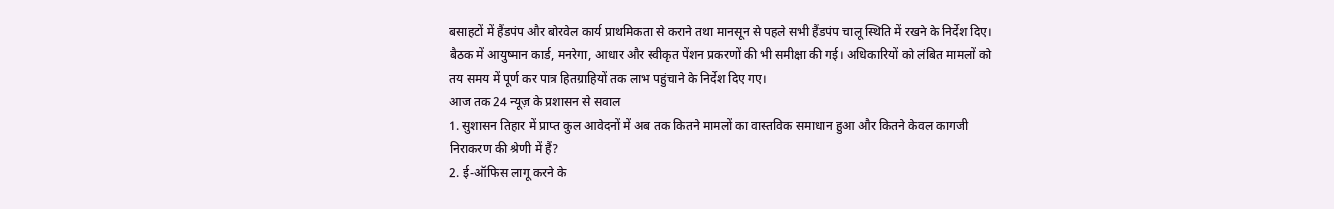बसाहटों में हैंडपंप और बोरवेल कार्य प्राथमिकता से कराने तथा मानसून से पहले सभी हैंडपंप चालू स्थिति में रखने के निर्देश दिए।
बैठक में आयुष्मान कार्ड, मनरेगा, आधार और स्वीकृत पेंशन प्रकरणों की भी समीक्षा की गई। अधिकारियों को लंबित मामलों को तय समय में पूर्ण कर पात्र हितग्राहियों तक लाभ पहुंचाने के निर्देश दिए गए।
आज तक 24 न्यूज़ के प्रशासन से सवाल
1. सुशासन तिहार में प्राप्त कुल आवेदनों में अब तक कितने मामलों का वास्तविक समाधान हुआ और कितने केवल कागजी निराकरण की श्रेणी में हैं?
2. ई-ऑफिस लागू करने के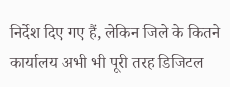निर्देश दिए गए हैं, लेकिन जिले के कितने कार्यालय अभी भी पूरी तरह डिजिटल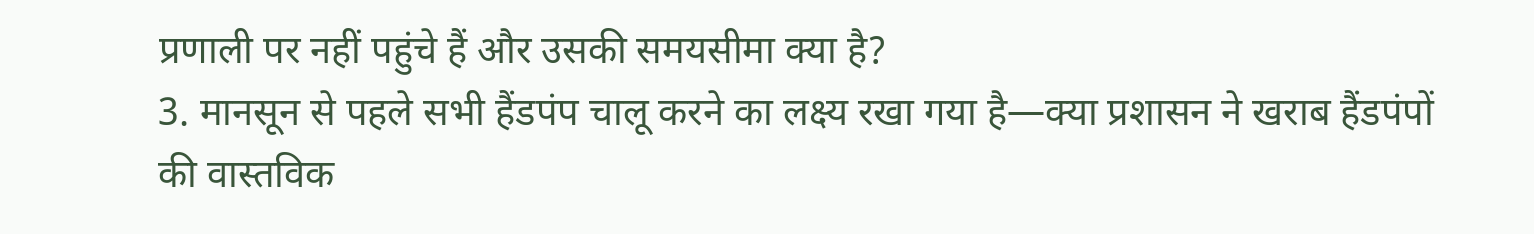प्रणाली पर नहीं पहुंचे हैं और उसकी समयसीमा क्या है?
3. मानसून से पहले सभी हैंडपंप चालू करने का लक्ष्य रखा गया है—क्या प्रशासन ने खराब हैंडपंपों की वास्तविक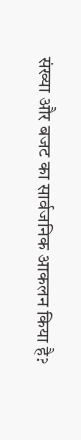संख्या और बजट का सार्वजनिक आकलन किया है?